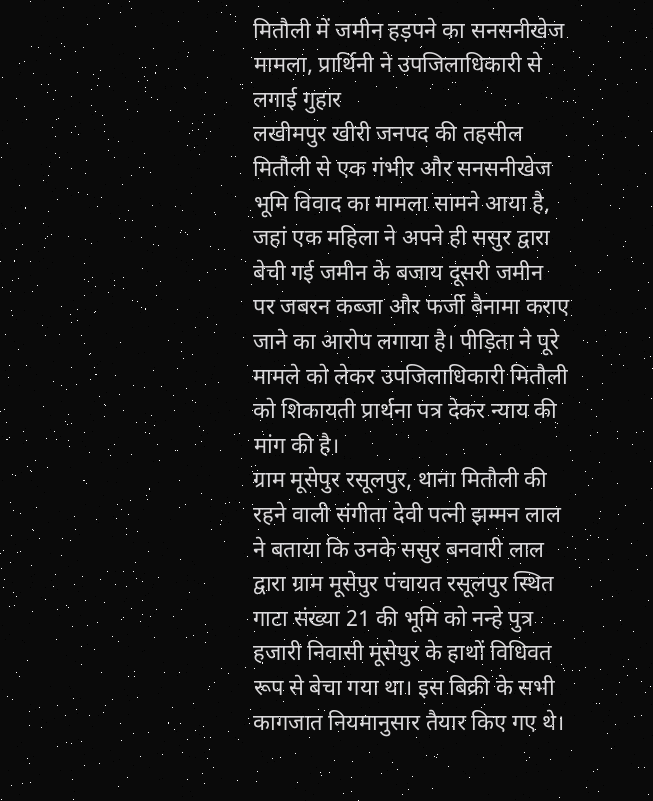मितौली में जमीन हड़पने का सनसनीखेज मामला, प्रार्थिनी ने उपजिलाधिकारी से लगाई गुहार
लखीमपुर खीरी जनपद की तहसील मितौली से एक गंभीर और सनसनीखेज भूमि विवाद का मामला सामने आया है, जहां एक महिला ने अपने ही ससुर द्वारा बेची गई जमीन के बजाय दूसरी जमीन पर जबरन कब्जा और फर्जी बैनामा कराए जाने का आरोप लगाया है। पीड़िता ने पूरे मामले को लेकर उपजिलाधिकारी मितौली को शिकायती प्रार्थना पत्र देकर न्याय की मांग की है।
ग्राम मूसेपुर रसूलपुर, थाना मितौली की रहने वाली संगीता देवी पत्नी झम्मन लाल ने बताया कि उनके ससुर बनवारी लाल द्वारा ग्राम मूसेपुर पंचायत रसूलपुर स्थित गाटा संख्या 21 की भूमि को नन्हे पुत्र हजारी निवासी मूसेपुर के हाथों विधिवत रूप से बेचा गया था। इस बिक्री के सभी कागजात नियमानुसार तैयार किए गए थे।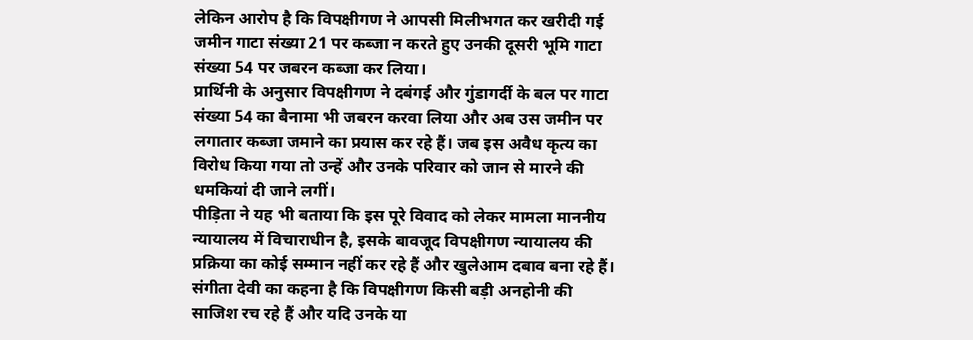लेकिन आरोप है कि विपक्षीगण ने आपसी मिलीभगत कर खरीदी गई जमीन गाटा संख्या 21 पर कब्जा न करते हुए उनकी दूसरी भूमि गाटा संख्या 54 पर जबरन कब्जा कर लिया।
प्रार्थिनी के अनुसार विपक्षीगण ने दबंगई और गुंडागर्दी के बल पर गाटा संख्या 54 का बैनामा भी जबरन करवा लिया और अब उस जमीन पर लगातार कब्जा जमाने का प्रयास कर रहे हैं। जब इस अवैध कृत्य का विरोध किया गया तो उन्हें और उनके परिवार को जान से मारने की धमकियां दी जाने लगीं।
पीड़िता ने यह भी बताया कि इस पूरे विवाद को लेकर मामला माननीय न्यायालय में विचाराधीन है, इसके बावजूद विपक्षीगण न्यायालय की प्रक्रिया का कोई सम्मान नहीं कर रहे हैं और खुलेआम दबाव बना रहे हैं। संगीता देवी का कहना है कि विपक्षीगण किसी बड़ी अनहोनी की साजिश रच रहे हैं और यदि उनके या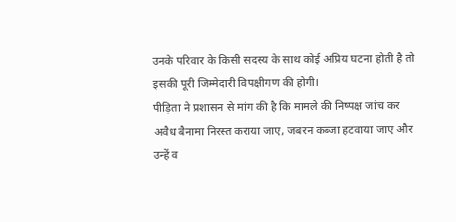उनके परिवार के किसी सदस्य के साथ कोई अप्रिय घटना होती है तो इसकी पूरी जिम्मेदारी विपक्षीगण की होगी।
पीड़िता ने प्रशासन से मांग की है कि मामले की निष्पक्ष जांच कर अवैध बैनामा निरस्त कराया जाए, जबरन कब्जा हटवाया जाए और उन्हें व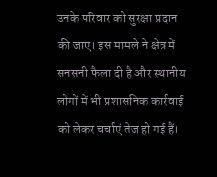उनके परिवार को सुरक्षा प्रदान की जाए। इस मामले ने क्षेत्र में सनसनी फैला दी है और स्थानीय लोगों में भी प्रशासनिक कार्रवाई को लेकर चर्चाएं तेज हो गई हैं।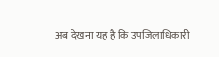अब देखना यह है कि उपजिलाधिकारी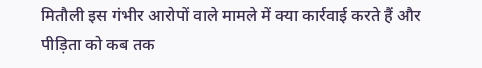मितौली इस गंभीर आरोपों वाले मामले में क्या कार्रवाई करते हैं और पीड़िता को कब तक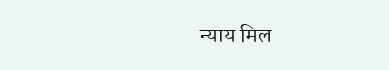न्याय मिल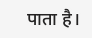पाता है।